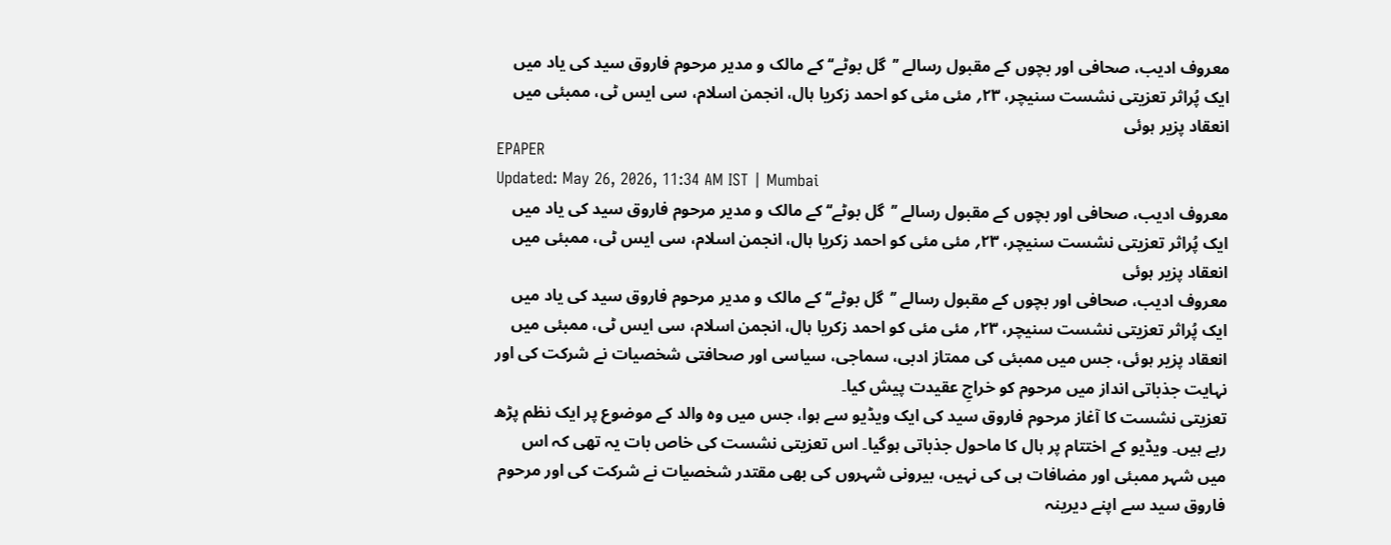معروف ادیب، صحافی اور بچوں کے مقبول رسالے ’’گل بوٹے‘‘ کے مالک و مدیر مرحوم فاروق سید کی یاد میں ایک پُراثر تعزیتی نشست سنیچر، ۲۳؍ مئی مئی کو احمد زکریا ہال، انجمن اسلام، سی ایس ٹی، ممبئی میں انعقاد پزیر ہوئی
EPAPER
Updated: May 26, 2026, 11:34 AM IST | Mumbai
معروف ادیب، صحافی اور بچوں کے مقبول رسالے ’’گل بوٹے‘‘ کے مالک و مدیر مرحوم فاروق سید کی یاد میں ایک پُراثر تعزیتی نشست سنیچر، ۲۳؍ مئی مئی کو احمد زکریا ہال، انجمن اسلام، سی ایس ٹی، ممبئی میں انعقاد پزیر ہوئی
معروف ادیب، صحافی اور بچوں کے مقبول رسالے ’’گل بوٹے‘‘ کے مالک و مدیر مرحوم فاروق سید کی یاد میں ایک پُراثر تعزیتی نشست سنیچر، ۲۳؍ مئی مئی کو احمد زکریا ہال، انجمن اسلام، سی ایس ٹی، ممبئی میں انعقاد پزیر ہوئی، جس میں ممبئی کی ممتاز ادبی، سماجی، سیاسی اور صحافتی شخصیات نے شرکت کی اور نہایت جذباتی انداز میں مرحوم کو خراجِ عقیدت پیش کیا۔
تعزیتی نشست کا آغاز مرحوم فاروق سید کی ایک ویڈیو سے ہوا، جس میں وہ والد کے موضوع پر ایک نظم پڑھ رہے ہیں۔ ویڈیو کے اختتام پر ہال کا ماحول جذباتی ہوگیا۔ اس تعزیتی نشست کی خاص بات یہ تھی کہ اس میں شہر ممبئی اور مضافات ہی کی نہیں، بیرونی شہروں کی بھی مقتدر شخصیات نے شرکت کی اور مرحوم فاروق سید سے اپنے دیرینہ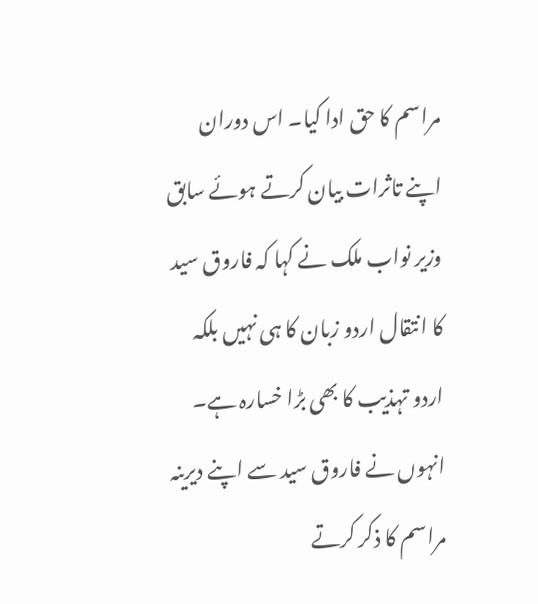مراسم کا حق ادا کیا۔ اس دوران اپنے تاثرات بیان کرتے ہوئے سابق وزیر نواب ملک نے کہا کہ فاروق سید کا انتقال اردو زبان کا ہی نہیں بلکہ اردو تہذیب کا بھی بڑا خسارہ ہے۔ انہوں نے فاروق سید سے اپنے دیرینہ مراسم کا ذکر کرتے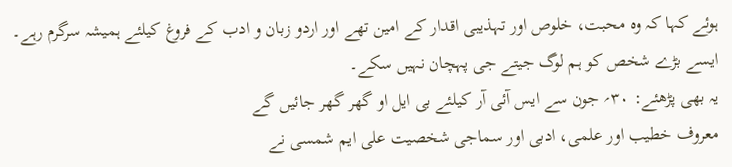ہوئے کہا کہ وہ محبت، خلوص اور تہذیبی اقدار کے امین تھے اور اردو زبان و ادب کے فروغ کیلئے ہمیشہ سرگرم رہے۔ ایسے بڑے شخص کو ہم لوگ جیتے جی پہچان نہیں سکے۔
یہ بھی پڑھئے: ۳۰؍ جون سے ایس آئی آر کیلئے بی ایل او گھر گھر جائیں گے
معروف خطیب اور علمی، ادبی اور سماجی شخصیت علی ایم شمسی نے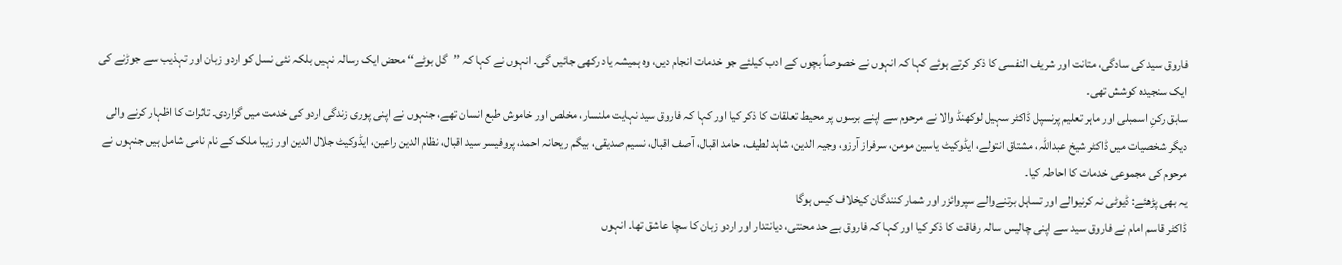فاروق سید کی سادگی، متانت اور شریف النفسی کا ذکر کرتے ہوئے کہا کہ انہوں نے خصوصاً بچوں کے ادب کیلئے جو خدمات انجام دیں، وہ ہمیشہ یاد رکھی جائیں گی۔ انہوں نے کہا کہ ’’گل بوٹے‘‘ محض ایک رسالہ نہیں بلکہ نئی نسل کو اردو زبان اور تہذیب سے جوڑنے کی ایک سنجیدہ کوشش تھی۔
سابق رکنِ اسمبلی اور ماہر تعلیم پرنسپل ڈاکٹر سہیل لوکھنڈ والا نے مرحوم سے اپنے برسوں پر محیط تعلقات کا ذکر کیا اور کہا کہ فاروق سید نہایت ملنسار، مخلص اور خاموش طبع انسان تھے، جنہوں نے اپنی پوری زندگی اردو کی خدمت میں گزاردی۔ تاثرات کا اظہار کرنے والی دیگر شخصیات میں ڈاکٹر شیخ عبداللہ، مشتاق انتولے، ایڈوکیٹ یاسین مومن، سرفراز آرزو، وجیہ الدین، شاہد لطیف، حامد اقبال، آصف اقبال، نسیم صدیقی، بیگم ریحانہ احمد، پروفیسر سید اقبال، نظام الدین راعین، ایڈوکیٹ جلال الدین اور زیبا ملک کے نام نامی شامل ہیں جنہوں نے مرحوم کی مجموعی خدمات کا احاطہ کیا۔
یہ بھی پڑھئے: ڈیوٹی نہ کرنیوالے اور تساہل برتنےوالے سپروائزر اور شمار کنندگان کیخلاف کیس ہوگا
ڈاکٹر قاسم امام نے فاروق سید سے اپنی چالیس سالہ رفاقت کا ذکر کیا اور کہا کہ فاروق بے حد محنتی، دیانتدار اور اردو زبان کا سچا عاشق تھا۔ انہوں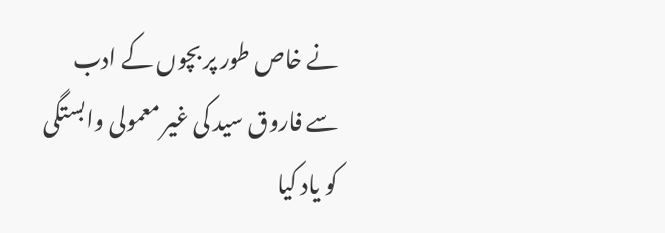نے خاص طور پر بچوں کے ادب سے فاروق سید کی غیر معمولی وابستگی کو یاد کیا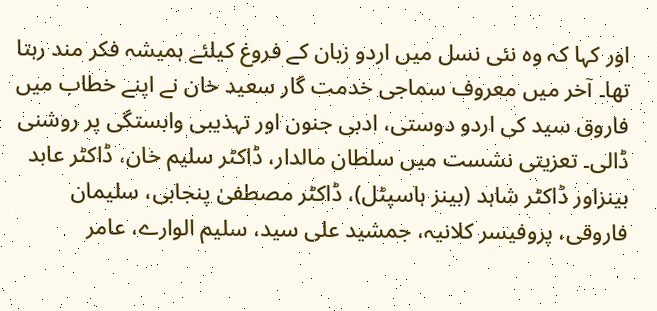اور کہا کہ وہ نئی نسل میں اردو زبان کے فروغ کیلئے ہمیشہ فکر مند رہتا تھا۔ آخر میں معروف سماجی خدمت گار سعید خان نے اپنے خطاب میں فاروق سید کی اردو دوستی، ادبی جنون اور تہذیبی وابستگی پر روشنی ڈالی۔ تعزیتی نشست میں سلطان مالدار، ڈاکٹر سلیم خان، ڈاکٹر عابد بینزاور ڈاکٹر شاہد (بینز ہاسپٹل)، ڈاکٹر مصطفیٰ پنجابی، سلیمان فاروقی، پروفیسر کلانیہ، جمشید علی سید، سلیم الوارے، عامر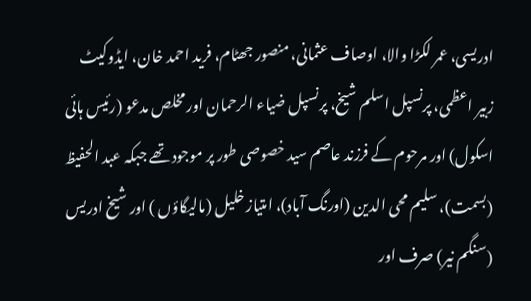ادریسی، عمر لکڑا والا، اوصاف عثمانی، منصور جھٹام، فرید احمد خان، ایڈوکیٹ زبیر اعظمی، پرنسپل اسلم شیخ، پرنسپل ضیاء الرحمان اور مخلص مدعو (رئیس ہائی اسکول) اور مرحوم کے فرزند عاصم سید خصوصی طور پر موجود تھے جبکہ عبد الحفیظ (بسمت)، سلیم محی الدین (اورنگ آباد)، امتیاز خلیل (مالیگاؤں ) اور شیخ ادریس (سنگم نیر) صرف اور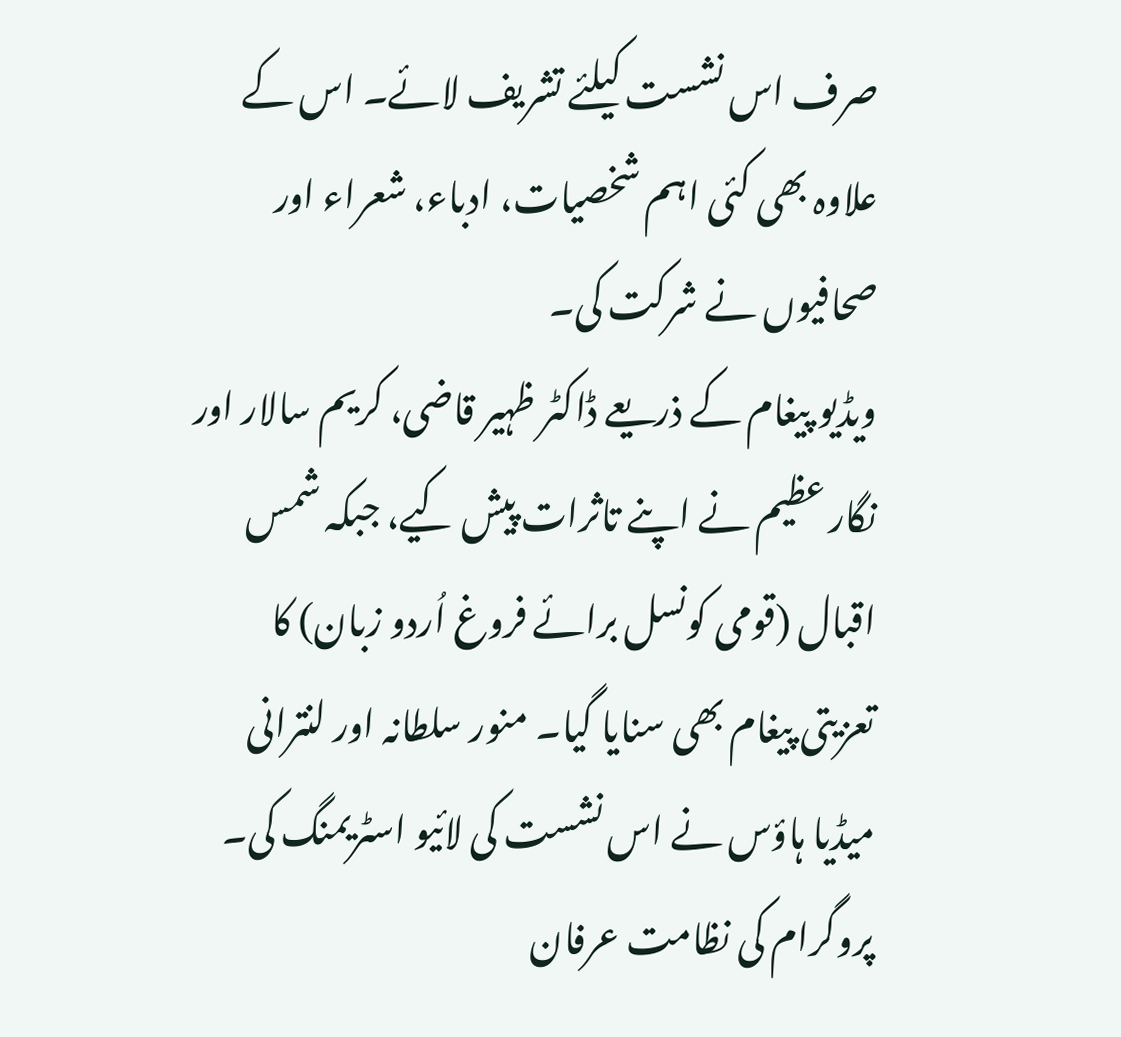صرف اس نشست کیلئے تشریف لائے۔ اس کے علاوہ بھی کئی اہم شخصیات، ادباء، شعراء اور صحافیوں نے شرکت کی۔
ویڈیو پیغام کے ذریعے ڈاکٹر ظہیر قاضی، کریم سالار اور نگار عظیم نے اپنے تاثرات پیش کیے، جبکہ شمس اقبال (قومی کونسل برائے فروغ اُردو زبان) کا تعزیتی پیغام بھی سنایا گیا۔ منور سلطانہ اور لنترانی میڈیا ہاؤس نے اس نشست کی لائیو اسٹریمنگ کی۔ پروگرام کی نظامت عرفان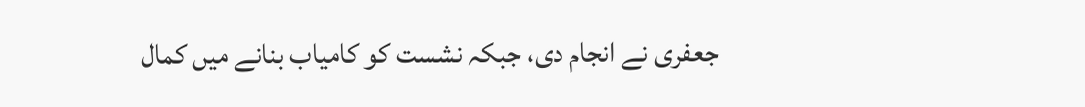جعفری نے انجام دی، جبکہ نشست کو کامیاب بنانے میں کمال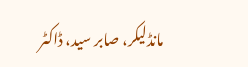مانڈلیکر، صابر سید، ڈاکٹر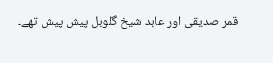قمر صدیقی اور عابد شیخ گلوبل پیش پیش تھے۔